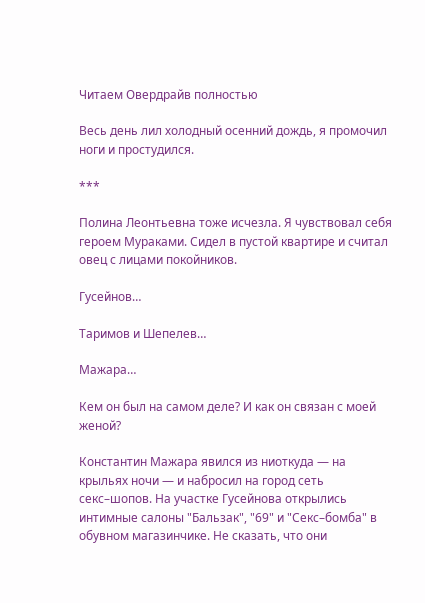Читаем Овердрайв полностью

Весь день лил холодный осенний дождь, я промочил ноги и простудился.

***

Полина Леонтьевна тоже исчезла. Я чувствовал себя героем Мураками. Сидел в пустой квартире и считал овец с лицами покойников.

Гусейнов…

Таримов и Шепелев…

Мажара…

Кем он был на самом деле? И как он связан с моей женой?

Константин Мажара явился из ниоткуда — на крыльях ночи — и набросил на город сеть секс–шопов. На участке Гусейнова открылись интимные салоны "Бальзак", "69" и "Секс–бомба" в обувном магазинчике. Не сказать, что они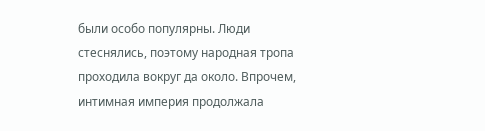были особо популярны. Люди стеснялись, поэтому народная тропа проходила вокруг да около. Впрочем, интимная империя продолжала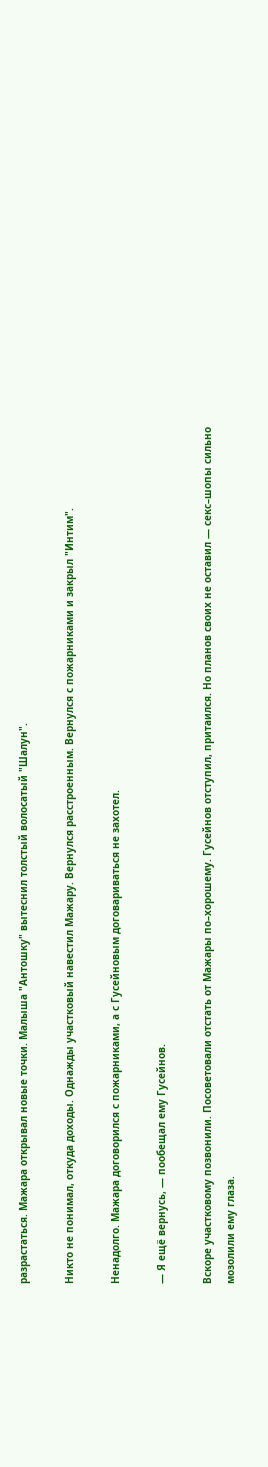разрастаться. Мажара открывал новые точки. Малыша "Антошку" вытеснил толстый волосатый "Шалун".

Никто не понимал, откуда доходы. Однажды участковый навестил Мажару. Вернулся расстроенным. Вернулся с пожарниками и закрыл "Интим".

Ненадолго. Мажара договорился с пожарниками, а с Гусейновым договариваться не захотел.

— Я ещё вернусь, — пообещал ему Гусейнов.

Вскоре участковому позвонили. Посоветовали отстать от Мажары по–хорошему. Гусейнов отступил, притаился. Но планов своих не оставил — секс–шопы сильно мозолили ему глаза.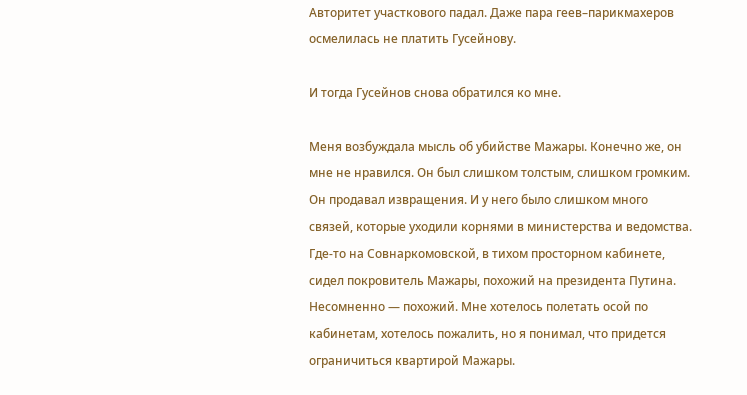Авторитет участкового падал. Даже пара геев–парикмахеров осмелилась не платить Гусейнову.

И тогда Гусейнов снова обратился ко мне.

Меня возбуждала мысль об убийстве Мажары. Конечно же, он мне не нравился. Он был слишком толстым, слишком громким. Он продавал извращения. И у него было слишком много связей, которые уходили корнями в министерства и ведомства. Где‑то на Совнаркомовской, в тихом просторном кабинете, сидел покровитель Мажары, похожий на президента Путина. Несомненно — похожий. Мне хотелось полетать осой по кабинетам, хотелось пожалить, но я понимал, что придется ограничиться квартирой Мажары.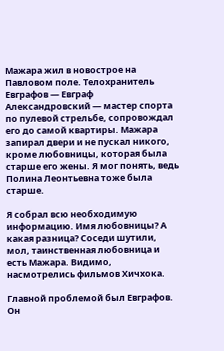Мажара жил в новострое на Павловом поле. Телохранитель Евграфов — Евграф Александровский — мастер спорта по пулевой стрельбе, сопровождал его до самой квартиры. Мажара запирал двери и не пускал никого, кроме любовницы, которая была старше его жены. Я мог понять, ведь Полина Леонтьевна тоже была старше.

Я собрал всю необходимую информацию. Имя любовницы? А какая разница? Соседи шутили, мол, таинственная любовница и есть Мажара. Видимо, насмотрелись фильмов Хичхока.

Главной проблемой был Евграфов. Он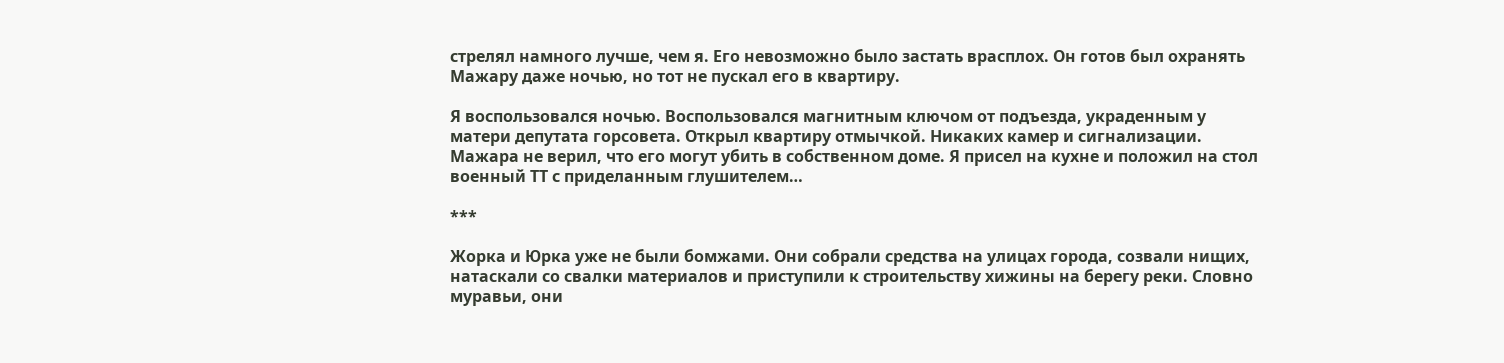стрелял намного лучше, чем я. Его невозможно было застать врасплох. Он готов был охранять Мажару даже ночью, но тот не пускал его в квартиру.

Я воспользовался ночью. Воспользовался магнитным ключом от подъезда, украденным у матери депутата горсовета. Открыл квартиру отмычкой. Никаких камер и сигнализации. Мажара не верил, что его могут убить в собственном доме. Я присел на кухне и положил на стол военный ТТ с приделанным глушителем…

***

Жорка и Юрка уже не были бомжами. Они собрали средства на улицах города, созвали нищих, натаскали со свалки материалов и приступили к строительству хижины на берегу реки. Словно муравьи, они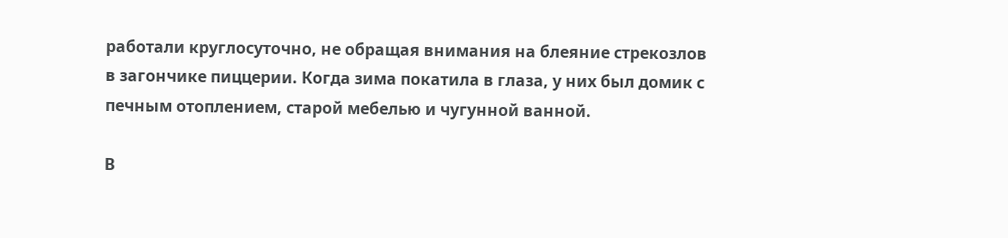работали круглосуточно, не обращая внимания на блеяние стрекозлов в загончике пиццерии. Когда зима покатила в глаза, у них был домик с печным отоплением, старой мебелью и чугунной ванной.

В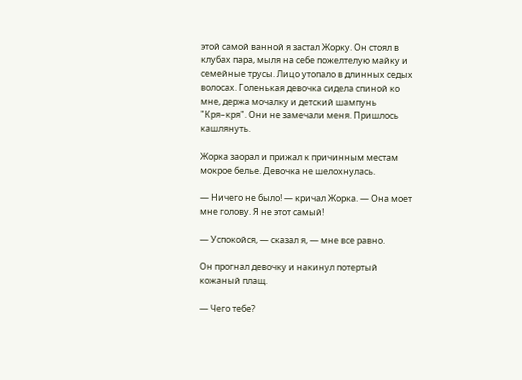этой самой ванной я застал Жорку. Он стоял в клубах пара, мыля на себе пожелтелую майку и семейные трусы. Лицо утопало в длинных седых волосах. Голенькая девочка сидела спиной ко мне, держа мочалку и детский шампунь "Кря–кря". Они не замечали меня. Пришлось кашлянуть.

Жорка заорал и прижал к причинным местам мокрое белье. Девочка не шелохнулась.

— Ничего не было! — кричал Жорка. — Она моет мне голову. Я не этот самый!

— Успокойся, — сказал я, — мне все равно.

Он прогнал девочку и накинул потертый кожаный плащ.

— Чего тебе?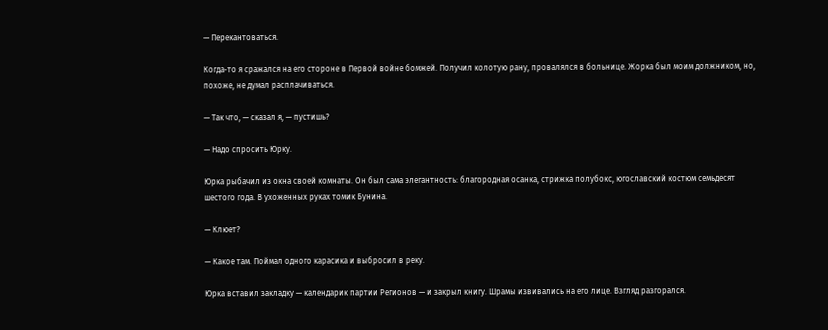— Перекантоваться.

Когда‑то я сражался на его стороне в Первой войне бомжей. Получил колотую рану, провалялся в больнице. Жорка был моим должником, но, похоже, не думал расплачиваться.

— Так что, — сказал я, — пустишь?

— Надо спросить Юрку.

Юрка рыбачил из окна своей комнаты. Он был сама элегантность: благородная осанка, стрижка полубокс, югославский костюм семьдесят шестого года. В ухоженных руках томик Бунина.

— Клюет?

— Какое там. Поймал одного карасика и выбросил в реку.

Юрка вставил закладку — календарик партии Регионов — и закрыл книгу. Шрамы извивались на его лице. Взгляд разгорался.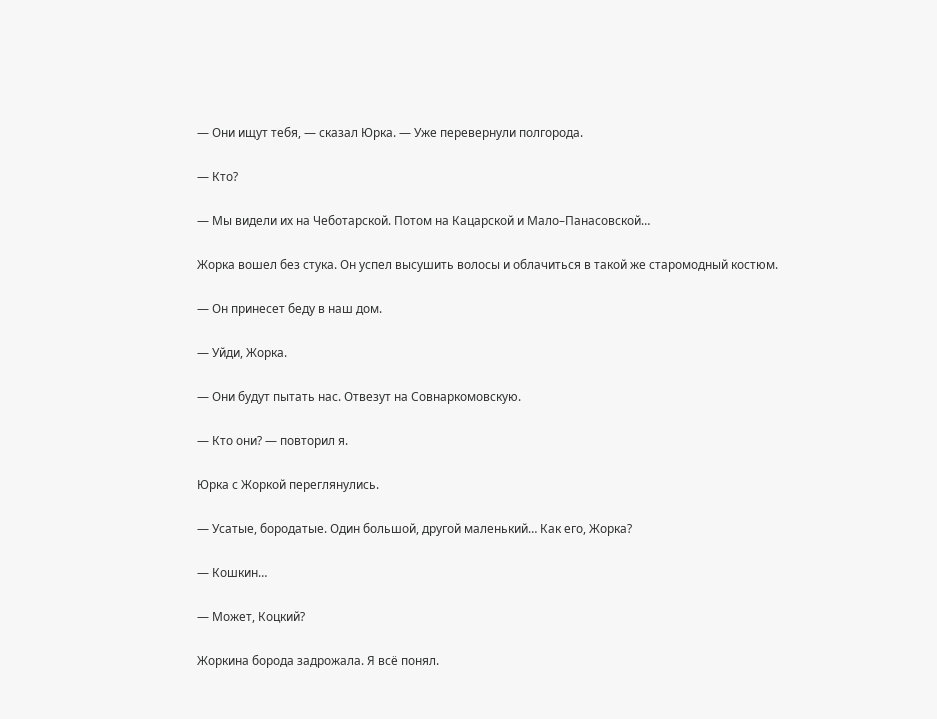— Они ищут тебя, — сказал Юрка. — Уже перевернули полгорода.

— Кто?

— Мы видели их на Чеботарской. Потом на Кацарской и Мало–Панасовской…

Жорка вошел без стука. Он успел высушить волосы и облачиться в такой же старомодный костюм.

— Он принесет беду в наш дом.

— Уйди, Жорка.

— Они будут пытать нас. Отвезут на Совнаркомовскую.

— Кто они? — повторил я.

Юрка с Жоркой переглянулись.

— Усатые, бородатые. Один большой, другой маленький… Как его, Жорка?

— Кошкин…

— Может, Коцкий?

Жоркина борода задрожала. Я всё понял.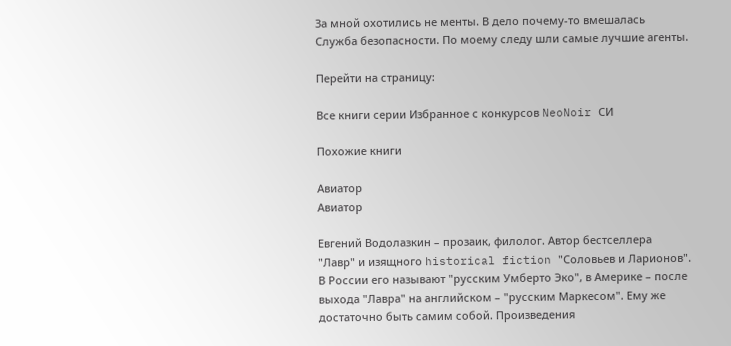За мной охотились не менты. В дело почему‑то вмешалась Служба безопасности. По моему следу шли самые лучшие агенты.

Перейти на страницу:

Все книги серии Избранное с конкурсов NeoNoir СИ

Похожие книги

Авиатор
Авиатор

Евгений Водолазкин – прозаик, филолог. Автор бестселлера "Лавр" и изящного historical fiction "Соловьев и Ларионов". В России его называют "русским Умберто Эко", в Америке – после выхода "Лавра" на английском – "русским Маркесом". Ему же достаточно быть самим собой. Произведения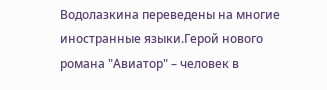Водолазкина переведены на многие иностранные языки.Герой нового романа "Авиатор" – человек в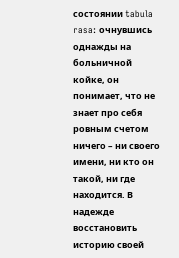состоянии tabula rasa: очнувшись однажды на больничной койке, он понимает, что не знает про себя ровным счетом ничего – ни своего имени, ни кто он такой, ни где находится. В надежде восстановить историю своей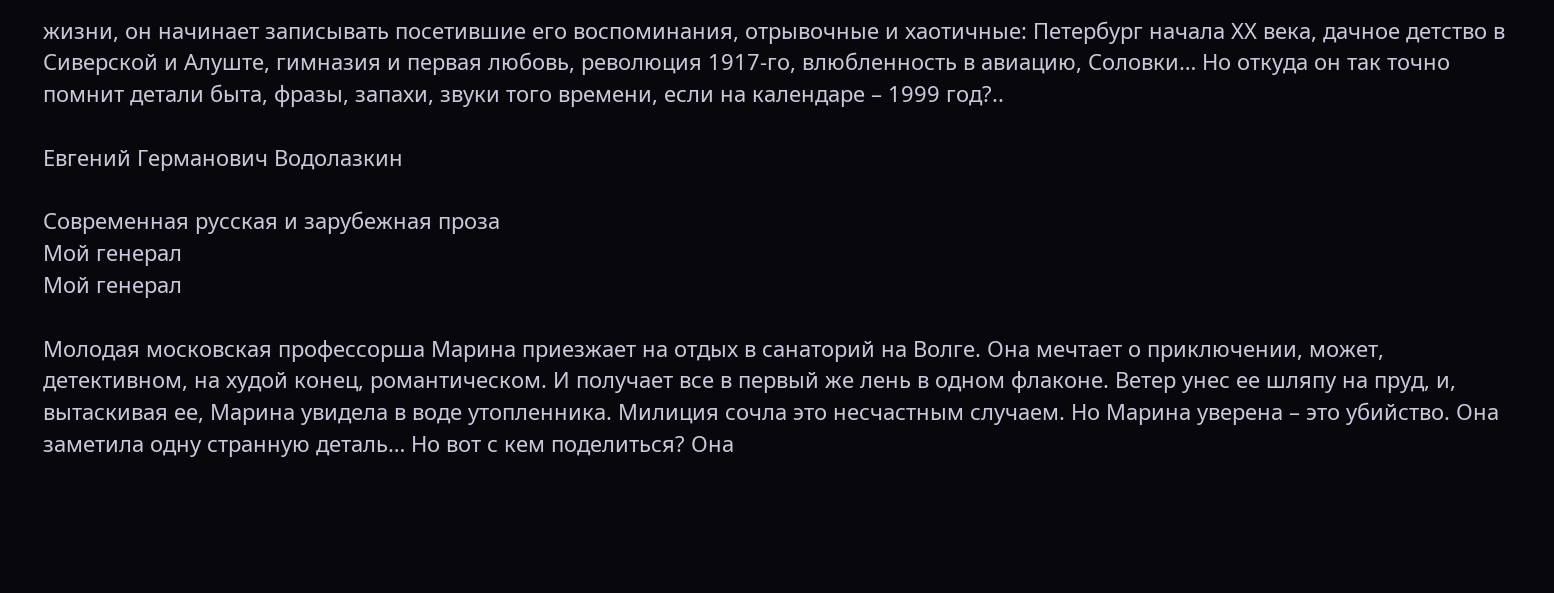жизни, он начинает записывать посетившие его воспоминания, отрывочные и хаотичные: Петербург начала ХХ века, дачное детство в Сиверской и Алуште, гимназия и первая любовь, революция 1917-го, влюбленность в авиацию, Соловки… Но откуда он так точно помнит детали быта, фразы, запахи, звуки того времени, если на календаре – 1999 год?..

Евгений Германович Водолазкин

Современная русская и зарубежная проза
Мой генерал
Мой генерал

Молодая московская профессорша Марина приезжает на отдых в санаторий на Волге. Она мечтает о приключении, может, детективном, на худой конец, романтическом. И получает все в первый же лень в одном флаконе. Ветер унес ее шляпу на пруд, и, вытаскивая ее, Марина увидела в воде утопленника. Милиция сочла это несчастным случаем. Но Марина уверена – это убийство. Она заметила одну странную деталь… Но вот с кем поделиться? Она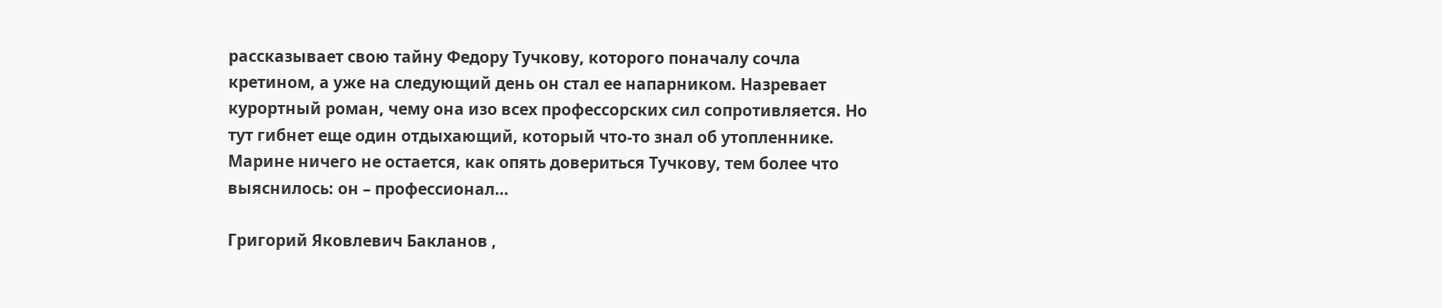рассказывает свою тайну Федору Тучкову, которого поначалу сочла кретином, а уже на следующий день он стал ее напарником. Назревает курортный роман, чему она изо всех профессорских сил сопротивляется. Но тут гибнет еще один отдыхающий, который что-то знал об утопленнике. Марине ничего не остается, как опять довериться Тучкову, тем более что выяснилось: он – профессионал…

Григорий Яковлевич Бакланов ,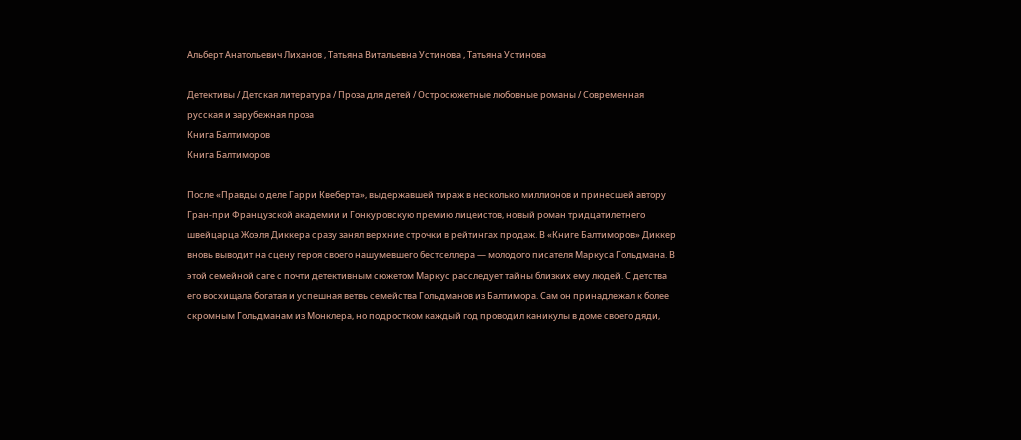Альберт Анатольевич Лиханов , Татьяна Витальевна Устинова , Татьяна Устинова

Детективы / Детская литература / Проза для детей / Остросюжетные любовные романы / Современная русская и зарубежная проза
Книга Балтиморов
Книга Балтиморов

После «Правды о деле Гарри Квеберта», выдержавшей тираж в несколько миллионов и принесшей автору Гран-при Французской академии и Гонкуровскую премию лицеистов, новый роман тридцатилетнего швейцарца Жоэля Диккера сразу занял верхние строчки в рейтингах продаж. В «Книге Балтиморов» Диккер вновь выводит на сцену героя своего нашумевшего бестселлера — молодого писателя Маркуса Гольдмана. В этой семейной саге с почти детективным сюжетом Маркус расследует тайны близких ему людей. С детства его восхищала богатая и успешная ветвь семейства Гольдманов из Балтимора. Сам он принадлежал к более скромным Гольдманам из Монклера, но подростком каждый год проводил каникулы в доме своего дяди,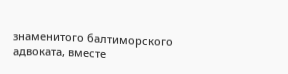знаменитого балтиморского адвоката, вместе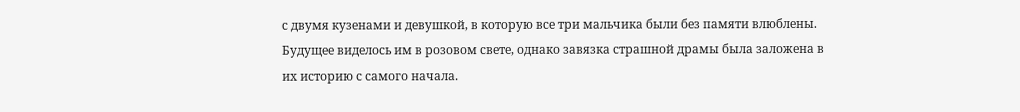с двумя кузенами и девушкой, в которую все три мальчика были без памяти влюблены. Будущее виделось им в розовом свете, однако завязка страшной драмы была заложена в их историю с самого начала.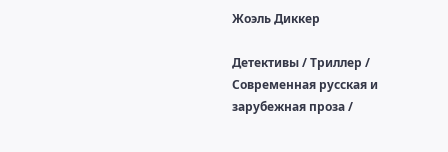Жоэль Диккер

Детективы / Триллер / Современная русская и зарубежная проза /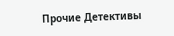Прочие Детективы